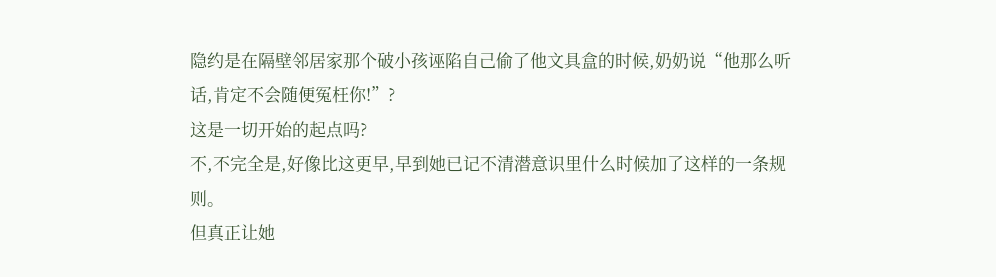隐约是在隔壁邻居家那个破小孩诬陷自己偷了他文具盒的时候,奶奶说“他那么听话,肯定不会随便冤枉你!”?
这是一切开始的起点吗?
不,不完全是,好像比这更早,早到她已记不清潜意识里什么时候加了这样的一条规则。
但真正让她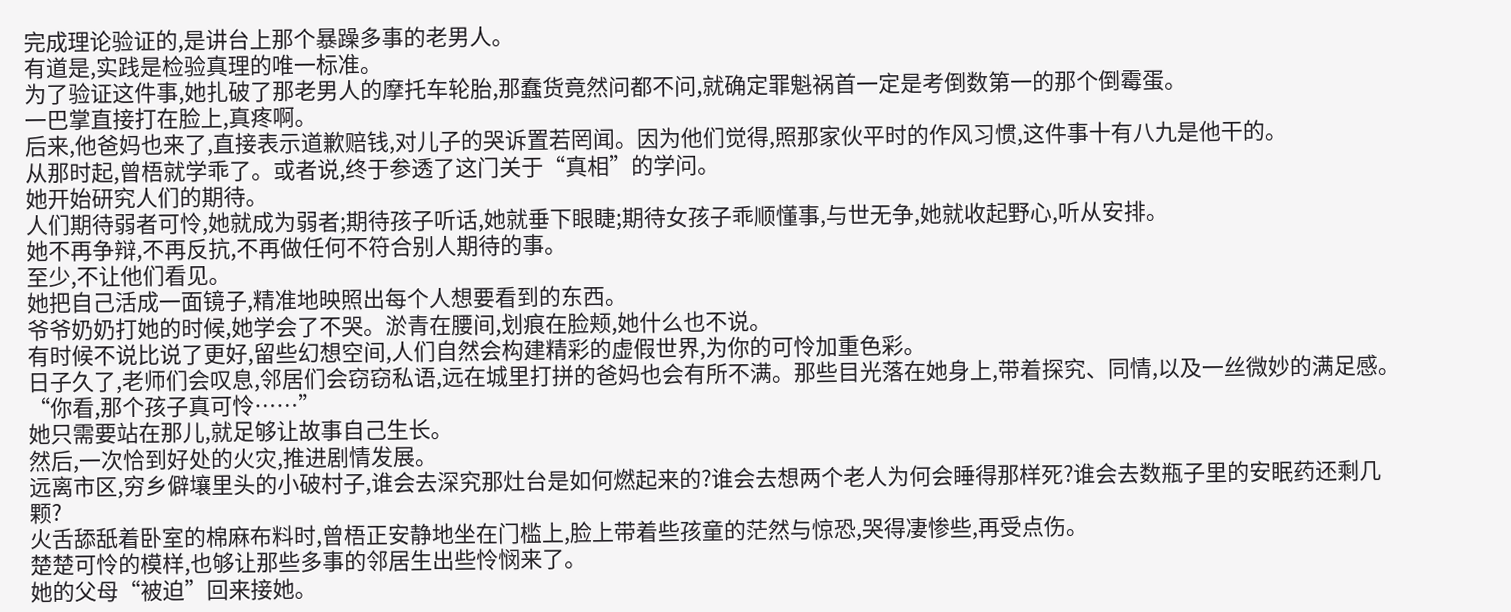完成理论验证的,是讲台上那个暴躁多事的老男人。
有道是,实践是检验真理的唯一标准。
为了验证这件事,她扎破了那老男人的摩托车轮胎,那蠢货竟然问都不问,就确定罪魁祸首一定是考倒数第一的那个倒霉蛋。
一巴掌直接打在脸上,真疼啊。
后来,他爸妈也来了,直接表示道歉赔钱,对儿子的哭诉置若罔闻。因为他们觉得,照那家伙平时的作风习惯,这件事十有八九是他干的。
从那时起,曾梧就学乖了。或者说,终于参透了这门关于“真相”的学问。
她开始研究人们的期待。
人们期待弱者可怜,她就成为弱者;期待孩子听话,她就垂下眼睫;期待女孩子乖顺懂事,与世无争,她就收起野心,听从安排。
她不再争辩,不再反抗,不再做任何不符合别人期待的事。
至少,不让他们看见。
她把自己活成一面镜子,精准地映照出每个人想要看到的东西。
爷爷奶奶打她的时候,她学会了不哭。淤青在腰间,划痕在脸颊,她什么也不说。
有时候不说比说了更好,留些幻想空间,人们自然会构建精彩的虚假世界,为你的可怜加重色彩。
日子久了,老师们会叹息,邻居们会窃窃私语,远在城里打拼的爸妈也会有所不满。那些目光落在她身上,带着探究、同情,以及一丝微妙的满足感。
“你看,那个孩子真可怜……”
她只需要站在那儿,就足够让故事自己生长。
然后,一次恰到好处的火灾,推进剧情发展。
远离市区,穷乡僻壤里头的小破村子,谁会去深究那灶台是如何燃起来的?谁会去想两个老人为何会睡得那样死?谁会去数瓶子里的安眠药还剩几颗?
火舌舔舐着卧室的棉麻布料时,曾梧正安静地坐在门槛上,脸上带着些孩童的茫然与惊恐,哭得凄惨些,再受点伤。
楚楚可怜的模样,也够让那些多事的邻居生出些怜悯来了。
她的父母“被迫”回来接她。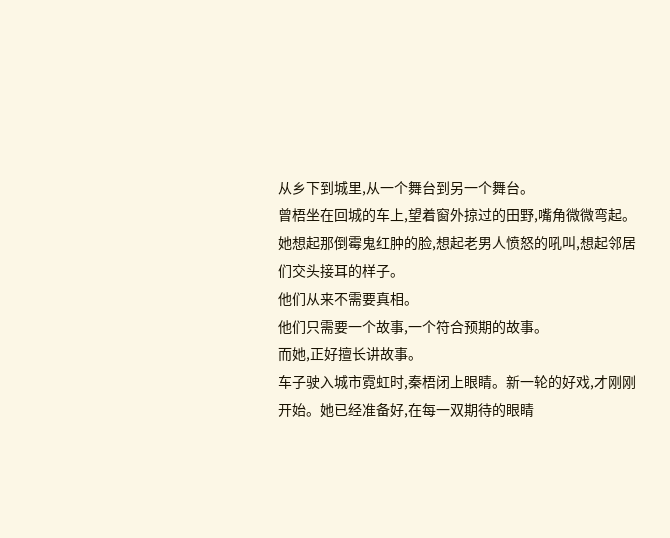从乡下到城里,从一个舞台到另一个舞台。
曾梧坐在回城的车上,望着窗外掠过的田野,嘴角微微弯起。她想起那倒霉鬼红肿的脸,想起老男人愤怒的吼叫,想起邻居们交头接耳的样子。
他们从来不需要真相。
他们只需要一个故事,一个符合预期的故事。
而她,正好擅长讲故事。
车子驶入城市霓虹时,秦梧闭上眼睛。新一轮的好戏,才刚刚开始。她已经准备好,在每一双期待的眼睛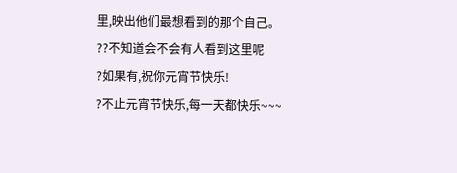里,映出他们最想看到的那个自己。
??不知道会不会有人看到这里呢
?如果有,祝你元宵节快乐!
?不止元宵节快乐,每一天都快乐~~~